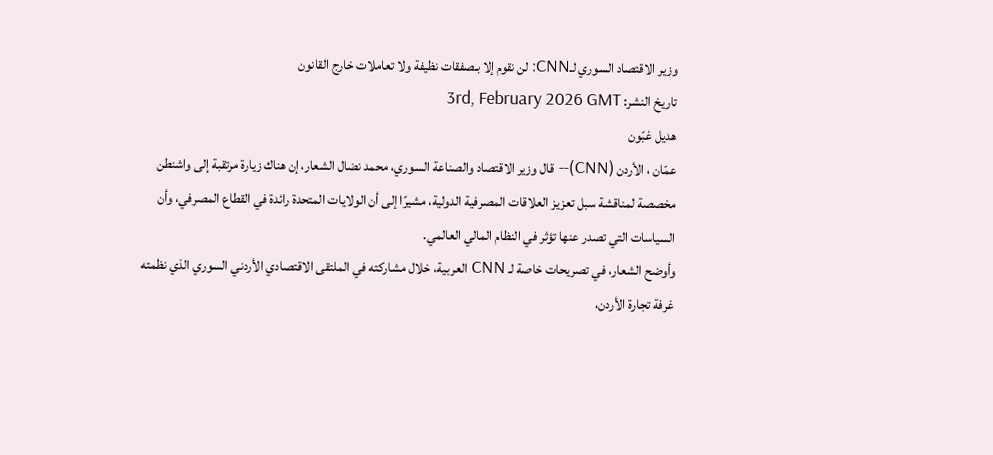وزير الاقتصاد السوري لـCNN: لن نقوم إلا بـصفقات نظيفة ولا تعاملات خارج القانون
تاريخ النشر: 3rd, February 2026 GMT
هديل غبّون
عمّان ، الأردن (CNN)-- قال وزير الاقتصاد والصناعة السوري، محمد نضال الشعار، إن هناك زيارة مرتقبة إلى واشنطن مخصصة لمناقشة سبل تعزيز العلاقات المصرفية الدولية، مشيرًا إلى أن الولايات المتحدة رائدة في القطاع المصرفي، وأن السياسات التي تصدر عنها تؤثر في النظام المالي العالمي.
وأوضح الشعار، في تصريحات خاصة لـ CNN العربية، خلال مشاركته في الملتقى الاقتصادي الأردني السوري الذي نظمته غرفة تجارة الأردن،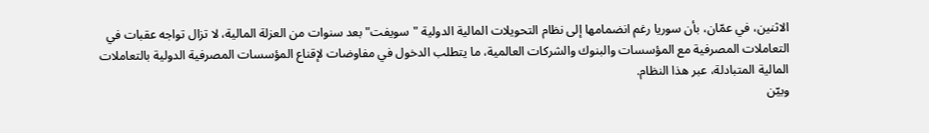الاثنين، في عمّان، بأن سوريا رغم انضمامها إلى نظام التحويلات المالية الدولية "سويفت" بعد سنوات من العزلة المالية، لا تزال تواجه عقبات في التعاملات المصرفية مع المؤسسات والبنوك والشركات العالمية، ما يتطلب الدخول في مفاوضات لإقناع المؤسسات المصرفية الدولية بالتعاملات المالية المتبادلة، عبر هذا النظام.
وبيّن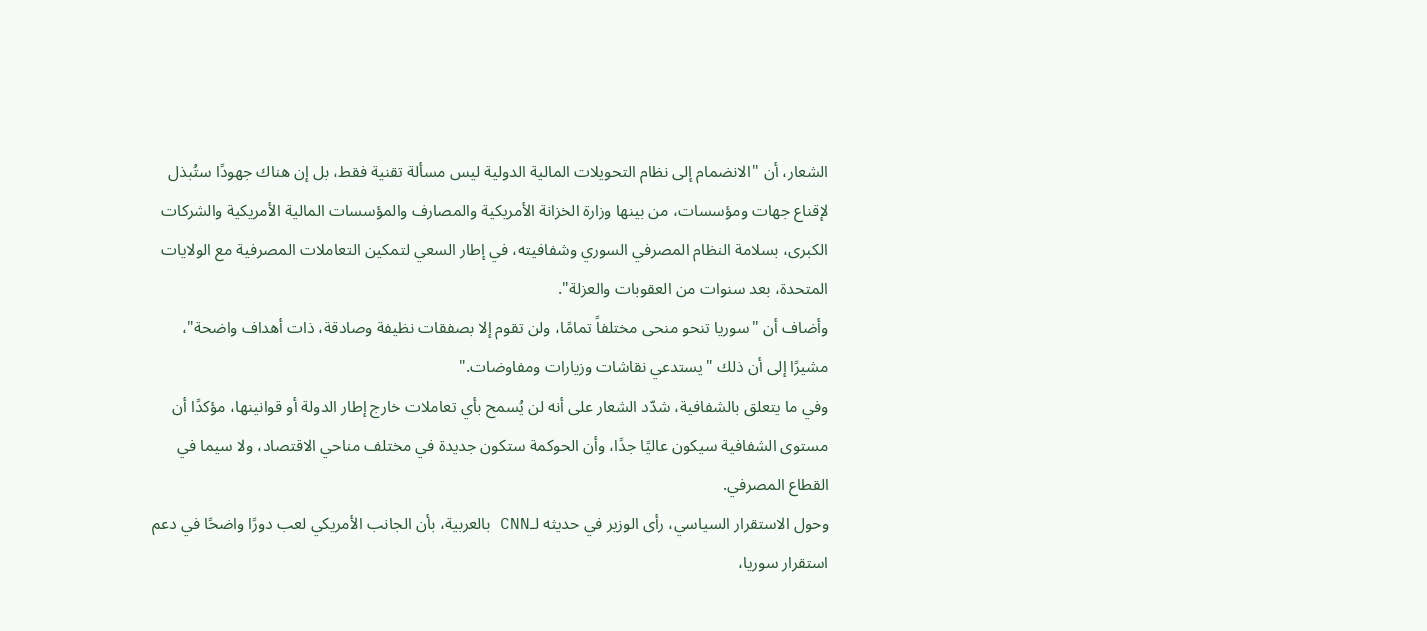الشعار، أن "الانضمام إلى نظام التحويلات المالية الدولية ليس مسألة تقنية فقط، بل إن هناك جهودًا ستُبذل لإقناع جهات ومؤسسات، من بينها وزارة الخزانة الأمريكية والمصارف والمؤسسات المالية الأمريكية والشركات الكبرى، بسلامة النظام المصرفي السوري وشفافيته، في إطار السعي لتمكين التعاملات المصرفية مع الولايات المتحدة، بعد سنوات من العقوبات والعزلة".
وأضاف أن "سوريا تنحو منحى مختلفاً تمامًا، ولن تقوم إلا بصفقات نظيفة وصادقة، ذات أهداف واضحة"، مشيرًا إلى أن ذلك "يستدعي نقاشات وزيارات ومفاوضات."
وفي ما يتعلق بالشفافية، شدّد الشعار على أنه لن يُسمح بأي تعاملات خارج إطار الدولة أو قوانينها، مؤكدًا أن مستوى الشفافية سيكون عاليًا جدًا، وأن الحوكمة ستكون جديدة في مختلف مناحي الاقتصاد، ولا سيما في القطاع المصرفي.
وحول الاستقرار السياسي، رأى الوزير في حديثه لـCNN بالعربية، بأن الجانب الأمريكي لعب دورًا واضحًا في دعم استقرار سوريا،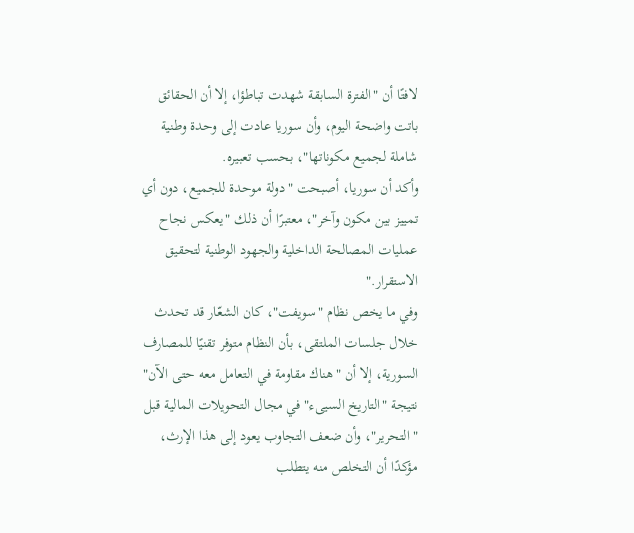لافتًا أن "الفترة السابقة شهدت تباطؤا، إلا أن الحقائق باتت واضحة اليوم، وأن سوريا عادت إلى وحدة وطنية شاملة لجميع مكوناتها"، بحسب تعبيره.
وأكد أن سوريا، أصبحت "دولة موحدة للجميع، دون أي تمييز بين مكون وآخر"، معتبرًا أن ذلك "يعكس نجاح عمليات المصالحة الداخلية والجهود الوطنية لتحقيق الاستقرار."
وفي ما يخص نظام "سويفت"، كان الشعّار قد تحدث خلال جلسات الملتقى، بأن النظام متوفر تقنيًا للمصارف السورية، إلا أن "هناك مقاومة في التعامل معه حتى الآن" نتيجة "التاريخ السيىء" في مجال التحويلات المالية قبل "التحرير"، وأن ضعف التجاوب يعود إلى هذا الإرث، مؤكدًا أن التخلص منه يتطلب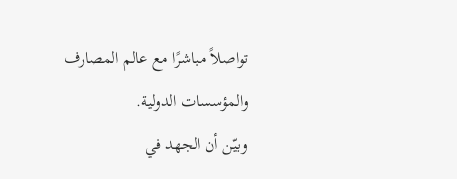تواصلاً مباشرًا مع عالم المصارف والمؤسسات الدولية.
وبيّن أن الجهد في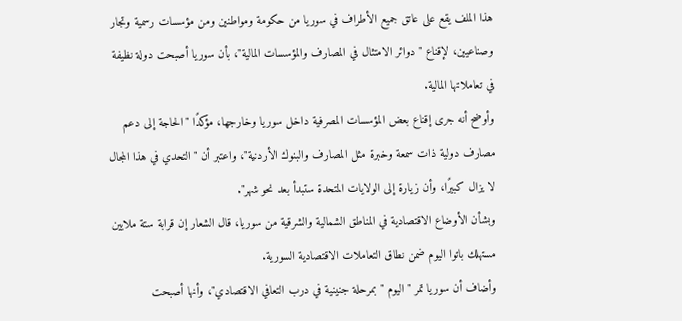هذا الملف يقع على عاتق جميع الأطراف في سوريا من حكومة ومواطنين ومن مؤسسات رسمية وتجار وصناعيين، لإقناع "دوائر الامتثال في المصارف والمؤسسات المالية"، بأن سوريا أصبحت دولة نظيفة في تعاملاتها المالية.
وأوضح أنه جرى إقناع بعض المؤسسات المصرفية داخل سوريا وخارجها، مؤكدًا "الحاجة إلى دعم مصارف دولية ذات سمعة وخبرة مثل المصارف والبنوك الأردنية"، واعتبر أن "التحدي في هذا المجال لا يزال كبيرًا، وأن زيارة إلى الولايات المتحدة ستبدأ بعد نحو شهر".
وبشأن الأوضاع الاقتصادية في المناطق الشمالية والشرقية من سوريا، قال الشعار إن قرابة ستة ملايين مستهلك باتوا اليوم ضمن نطاق التعاملات الاقتصادية السورية.
وأضاف أن سوريا تمر "اليوم "بمرحلة جنينية في درب التعافي الاقتصادي"، وأنها أصبحت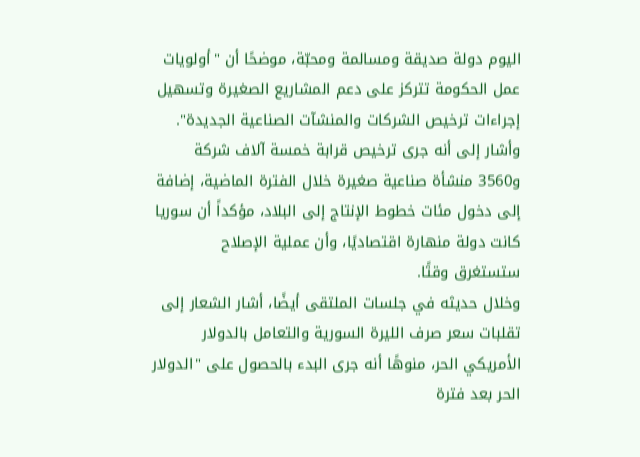اليوم دولة صديقة ومسالمة ومحبّة، موضحًا أن "أولويات عمل الحكومة تتركز على دعم المشاريع الصغيرة وتسهيل إجراءات ترخيص الشركات والمنشآت الصناعية الجديدة".
وأشار إلى أنه جرى ترخيص قرابة خمسة آلاف شركة و3560 منشأة صناعية صغيرة خلال الفترة الماضية، إضافة إلى دخول مئات خطوط الإنتاج إلى البلاد، مؤكداً أن سوريا كانت دولة منهارة اقتصاديًا، وأن عملية الإصلاح ستستغرق وقتًا.
وخلال حديثه في جلسات الملتقى أيضًا، أشار الشعار إلى تقلبات سعر صرف الليرة السورية والتعامل بالدولار الأمريكي الحر، منوهًا أنه جرى البدء بالحصول على "الدولار الحر بعد فترة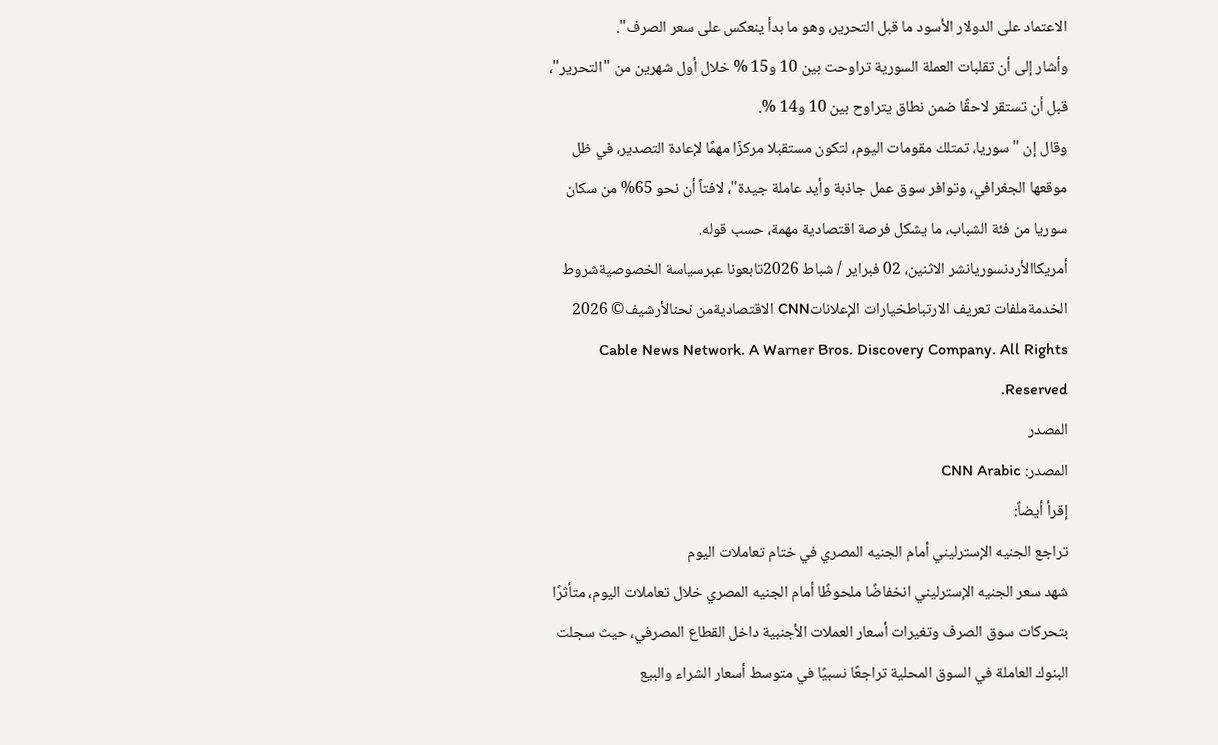الاعتماد على الدولار الأسود ما قبل التحرير، وهو ما بدأ ينعكس على سعر الصرف".
وأشار إلى أن تقلبات العملة السورية تراوحت بين 10 و15 % خلال أول شهرين من "التحرير"، قبل أن تستقر لاحقًا ضمن نطاق يتراوح بين 10 و14 %.
وقال إن "سوريا، تمتلك مقومات اليوم، لتكون مستقبلا مركزًا مهمًا لإعادة التصدير، في ظل موقعها الجغرافي، وتوافر سوق عمل جاذبة وأيد عاملة جيدة"، لافتاً أن نحو 65% من سكان سوريا من فئة الشباب، ما يشكل فرصة اقتصادية مهمة، حسب قوله.
أمريكاالأردنسوريانشر الاثنين، 02 فبراير / شباط 2026تابعونا عبرسياسة الخصوصيةشروط الخدمةملفات تعريف الارتباطخيارات الإعلاناتCNN الاقتصاديةمن نحنالأرشيف© 2026 Cable News Network. A Warner Bros. Discovery Company. All Rights Reserved.
المصدر
المصدر: CNN Arabic
إقرأ أيضاً:
تراجع الجنيه الإسترليني أمام الجنيه المصري في ختام تعاملات اليوم
شهد سعر الجنيه الإسترليني انخفاضًا ملحوظًا أمام الجنيه المصري خلال تعاملات اليوم، متأثرًا بتحركات سوق الصرف وتغيرات أسعار العملات الأجنبية داخل القطاع المصرفي، حيث سجلت البنوك العاملة في السوق المحلية تراجعًا نسبيًا في متوسط أسعار الشراء والبيع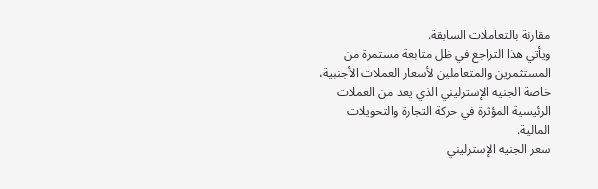مقارنة بالتعاملات السابقة.
ويأتي هذا التراجع في ظل متابعة مستمرة من المستثمرين والمتعاملين لأسعار العملات الأجنبية، خاصة الجنيه الإسترليني الذي يعد من العملات الرئيسية المؤثرة في حركة التجارة والتحويلات المالية.
سعر الجنيه الإسترليني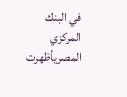في البنك المركزي المصريأظهرت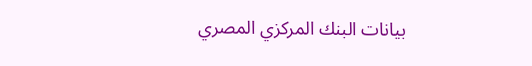بيانات البنك المركزي المصري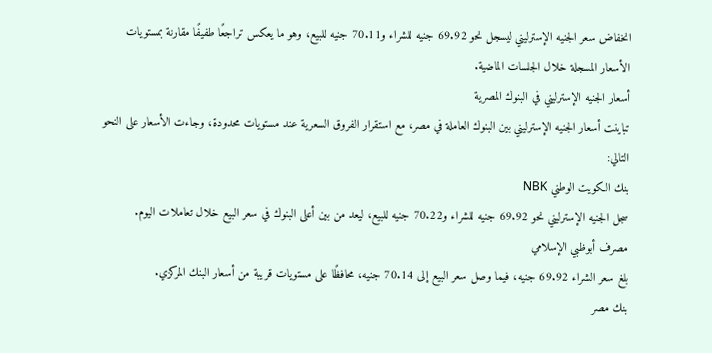انخفاض سعر الجنيه الإسترليني ليسجل نحو 69.92 جنيه للشراء و70.11 جنيه للبيع، وهو ما يعكس تراجعًا طفيفًا مقارنة بمستويات الأسعار المسجلة خلال الجلسات الماضية.
أسعار الجنيه الإسترليني في البنوك المصرية
تباينت أسعار الجنيه الإسترليني بين البنوك العاملة في مصر، مع استقرار الفروق السعرية عند مستويات محدودة، وجاءت الأسعار على النحو التالي:
بنك الكويت الوطني NBK
سجل الجنيه الإسترليني نحو 69.92 جنيه للشراء و70.22 جنيه للبيع، ليعد من بين أعلى البنوك في سعر البيع خلال تعاملات اليوم.
مصرف أبوظبي الإسلامي
بلغ سعر الشراء 69.92 جنيه، فيما وصل سعر البيع إلى 70.14 جنيه، محافظًا على مستويات قريبة من أسعار البنك المركزي.
بنك مصر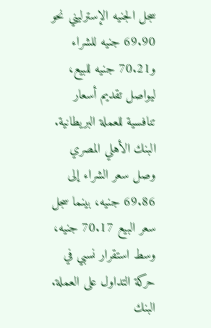سجل الجنيه الإسترليني نحو 69.90 جنيه للشراء و70.21 جنيه للبيع، ليواصل تقديم أسعار تنافسية للعملة البريطانية.
البنك الأهلي المصري
وصل سعر الشراء إلى 69.86 جنيه، بينما سجل سعر البيع 70.17 جنيه، وسط استقرار نسبي في حركة التداول على العملة.
البنك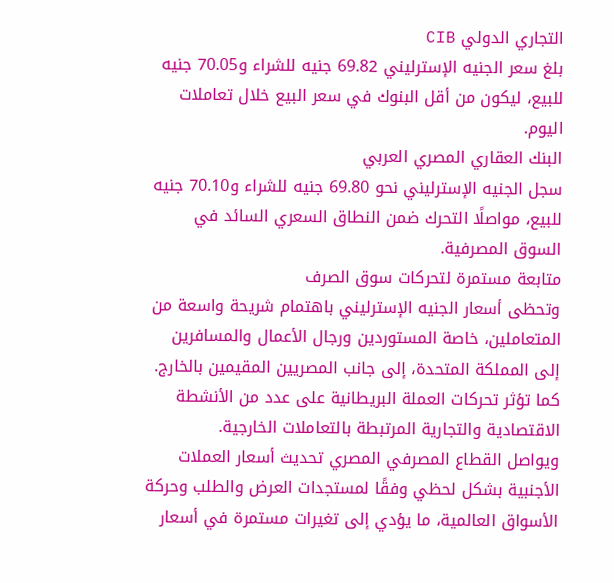التجاري الدولي CIB
بلغ سعر الجنيه الإسترليني 69.82 جنيه للشراء و70.05 جنيه للبيع، ليكون من أقل البنوك في سعر البيع خلال تعاملات اليوم.
البنك العقاري المصري العربي
سجل الجنيه الإسترليني نحو 69.80 جنيه للشراء و70.10 جنيه للبيع، مواصلًا التحرك ضمن النطاق السعري السائد في السوق المصرفية.
متابعة مستمرة لتحركات سوق الصرف
وتحظى أسعار الجنيه الإسترليني باهتمام شريحة واسعة من المتعاملين، خاصة المستوردين ورجال الأعمال والمسافرين إلى المملكة المتحدة، إلى جانب المصريين المقيمين بالخارج. كما تؤثر تحركات العملة البريطانية على عدد من الأنشطة الاقتصادية والتجارية المرتبطة بالتعاملات الخارجية.
ويواصل القطاع المصرفي المصري تحديث أسعار العملات الأجنبية بشكل لحظي وفقًا لمستجدات العرض والطلب وحركة الأسواق العالمية، ما يؤدي إلى تغيرات مستمرة في أسعار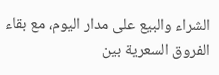الشراء والبيع على مدار اليوم، مع بقاء الفروق السعرية بين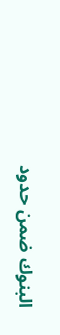البنوك ضمن حدود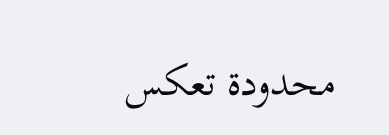محدودة تعكس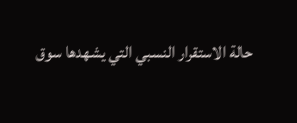حالة الاستقرار النسبي التي يشهدها سوق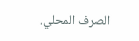الصرف المحلي.